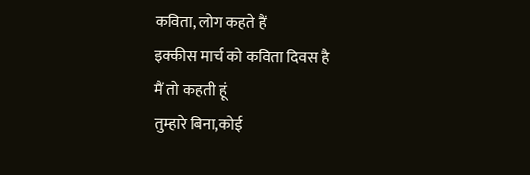कविता, लोग कहते हैं
इक्कीस मार्च को कविता दिवस है
मैं तो कहती हूं
तुम्हारे बिना,कोई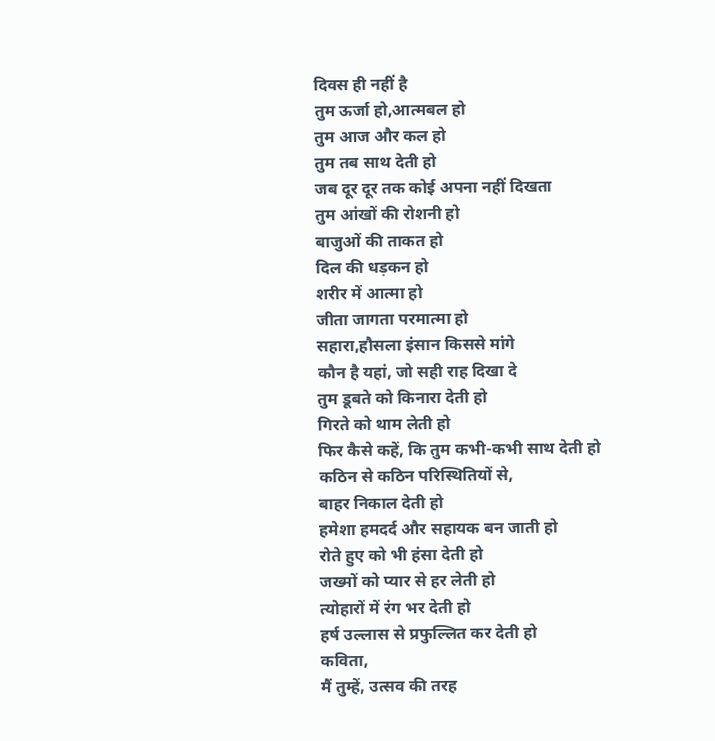दिवस ही नहीं है
तुम ऊर्जा हो,आत्मबल हो
तुम आज और कल हो
तुम तब साथ देती हो
जब दूर दूर तक कोई अपना नहीं दिखता
तुम आंखों की रोशनी हो
बाजुओं की ताकत हो
दिल की धड़कन हो
शरीर में आत्मा हो
जीता जागता परमात्मा हो
सहारा,हौसला इंसान किससे मांगे
कौन है यहां, जो सही राह दिखा दे
तुम डूबते को किनारा देती हो
गिरते को थाम लेती हो
फिर कैसे कहें, कि तुम कभी-कभी साथ देती हो
कठिन से कठिन परिस्थितियों से,
बाहर निकाल देती हो
हमेशा हमदर्द और सहायक बन जाती हो
रोते हुए को भी हंसा देती हो
जख्मों को प्यार से हर लेती हो
त्योहारों में रंग भर देती हो
हर्ष उल्लास से प्रफुल्लित कर देती हो
कविता,
मैं तुम्हें, उत्सव की तरह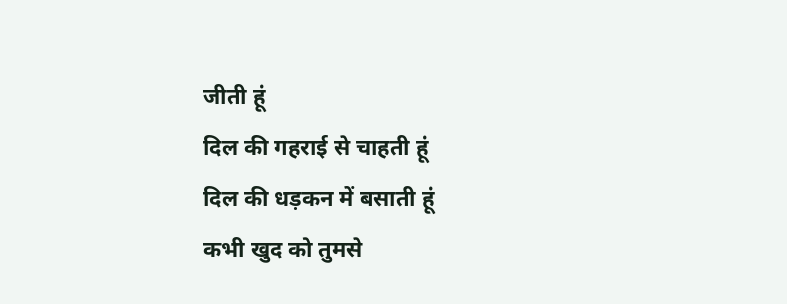जीती हूं
दिल की गहराई से चाहती हूं
दिल की धड़कन में बसाती हूं
कभी खुद को तुमसे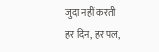जुदा नहीं करती
हर दिन, हर पल,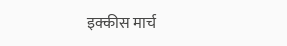इक्कीस मार्च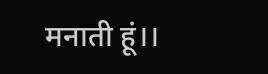मनाती हूं।।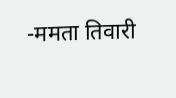-ममता तिवारी